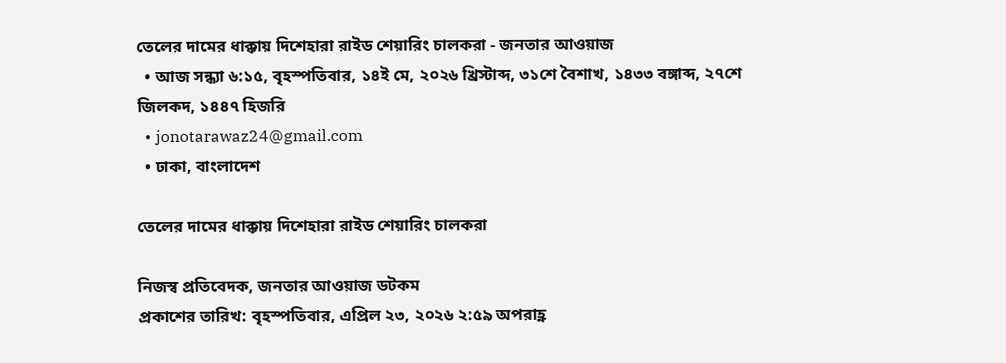তেলের দামের ধাক্কায় দিশেহারা রাইড শেয়ারিং চালকরা - জনতার আওয়াজ
  • আজ সন্ধ্যা ৬:১৫, বৃহস্পতিবার, ১৪ই মে, ২০২৬ খ্রিস্টাব্দ, ৩১শে বৈশাখ, ১৪৩৩ বঙ্গাব্দ, ২৭শে জিলকদ, ১৪৪৭ হিজরি
  • jonotarawaz24@gmail.com
  • ঢাকা, বাংলাদেশ

তেলের দামের ধাক্কায় দিশেহারা রাইড শেয়ারিং চালকরা

নিজস্ব প্রতিবেদক, জনতার আওয়াজ ডটকম
প্রকাশের তারিখ: বৃহস্পতিবার, এপ্রিল ২৩, ২০২৬ ২:৫৯ অপরাহ্ণ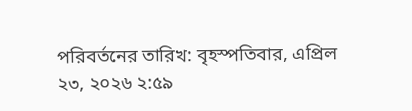পরিবর্তনের তারিখ: বৃহস্পতিবার, এপ্রিল ২৩, ২০২৬ ২:৫৯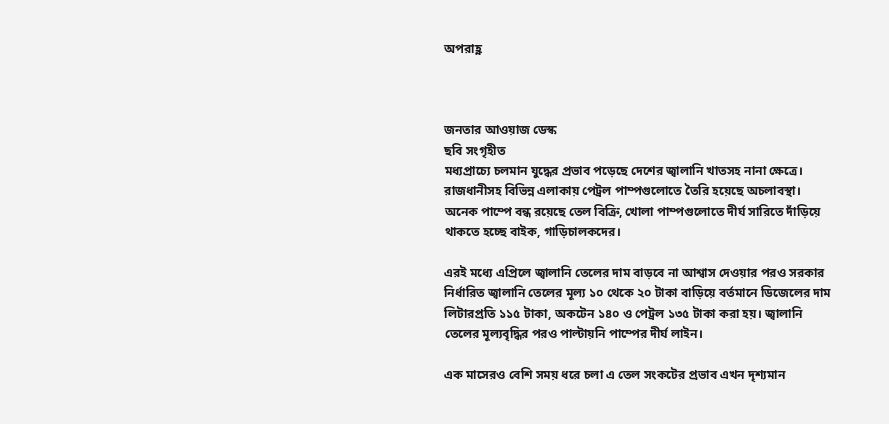অপরাহ্ণ



জনতার আওয়াজ ডেস্ক
ছবি সংগৃহীত
মধ্যপ্রাচ্যে চলমান যুদ্ধের প্রভাব পড়েছে দেশের জ্বালানি খাতসহ নানা ক্ষেত্রে। রাজধানীসহ বিভিন্ন এলাকায় পেট্রল পাম্পগুলোতে তৈরি হয়েছে অচলাবস্থা। অনেক পাম্পে বন্ধ রয়েছে তেল বিক্রি, খোলা পাম্পগুলোতে দীর্ঘ সারিতে দাঁড়িয়ে থাকতে হচ্ছে বাইক, গাড়িচালকদের।

এরই মধ্যে এপ্রিলে জ্বালানি তেলের দাম বাড়বে না আশ্বাস দেওয়ার পরও সরকার নির্ধারিত জ্বালানি তেলের মূল্য ১০ থেকে ২০ টাকা বাড়িয়ে বর্তমানে ডিজেলের দাম লিটারপ্রতি ১১৫ টাকা, অকটেন ১৪০ ও পেট্রল ১৩৫ টাকা করা হয়। জ্বালানি তেলের মূল্যবৃদ্ধির পরও পাল্টায়নি পাম্পের দীর্ঘ লাইন।

এক মাসেরও বেশি সময় ধরে চলা এ তেল সংকটের প্রভাব এখন দৃশ্যমান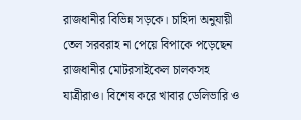রাজধানীর বিভিন্ন সড়কে। চাহিদা অনুযায়ী তেল সরবরাহ না পেয়ে বিপাকে পড়েছেন রাজধানীর মোটরসাইকেল চালকসহ যাত্রীরাও। বিশেষ করে খাবার ডেলিভারি ও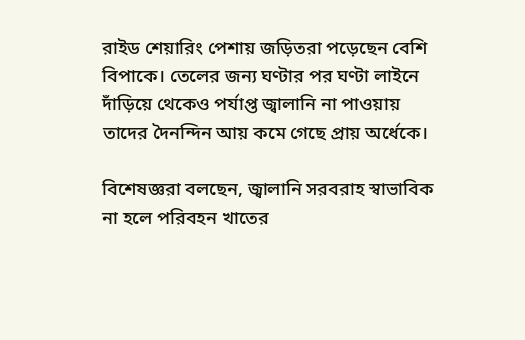রাইড শেয়ারিং পেশায় জড়িতরা পড়েছেন বেশি বিপাকে। তেলের জন্য ঘণ্টার পর ঘণ্টা লাইনে দাঁড়িয়ে থেকেও পর্যাপ্ত জ্বালানি না পাওয়ায় তাদের দৈনন্দিন আয় কমে গেছে প্রায় অর্ধেকে।

বিশেষজ্ঞরা বলছেন, জ্বালানি সরবরাহ স্বাভাবিক না হলে পরিবহন খাতের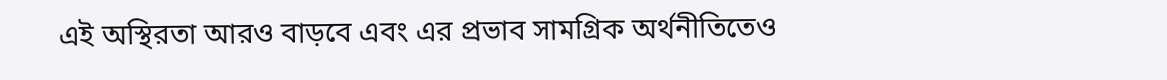এই অস্থিরতা আরও বাড়বে এবং এর প্রভাব সামগ্রিক অর্থনীতিতেও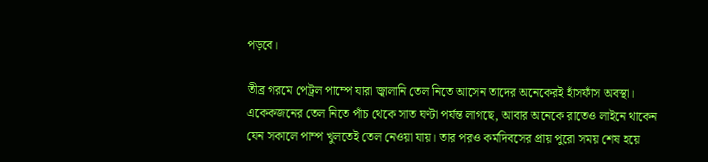পড়বে।

তীব্র গরমে পেট্রল পাম্পে যারা জ্বালানি তেল নিতে আসেন তাদের অনেকেরই হাঁসফাঁস অবস্থা। একেকজনের তেল নিতে পাঁচ থেকে সাত ঘণ্টা পর্যন্ত লাগছে, আবার অনেকে রাতেও লাইনে থাকেন যেন সকালে পাম্প খুলতেই তেল নেওয়া যায়। তার পরও কর্মদিবসের প্রায় পুরো সময় শেষ হয়ে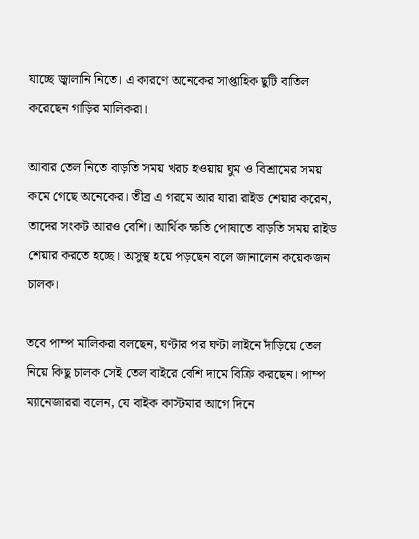যাচ্ছে জ্বালানি নিতে। এ কারণে অনেকের সাপ্তাহিক ছুটি বাতিল করেছেন গাড়ির মালিকরা।

আবার তেল নিতে বাড়তি সময় খরচ হওয়ায় ঘুম ও বিশ্রামের সময় কমে গেছে অনেকের। তীব্র এ গরমে আর যারা রাইড শেয়ার করেন, তাদের সংকট আরও বেশি। আর্থিক ক্ষতি পোষাতে বাড়তি সময় রাইড শেয়ার করতে হচ্ছে। অসুস্থ হয়ে পড়ছেন বলে জানালেন কয়েকজন চালক।

তবে পাম্প মালিকরা বলছেন, ঘণ্টার পর ঘণ্টা লাইনে দাঁড়িয়ে তেল নিয়ে কিছু চালক সেই তেল বাইরে বেশি দামে বিক্রি করছেন। পাম্প ম্যানেজাররা বলেন, যে বাইক কাস্টমার আগে দিনে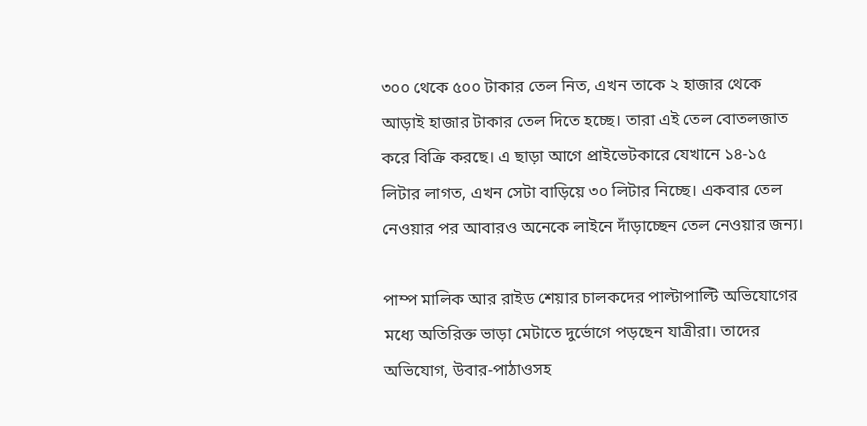৩০০ থেকে ৫০০ টাকার তেল নিত, এখন তাকে ২ হাজার থেকে আড়াই হাজার টাকার তেল দিতে হচ্ছে। তারা এই তেল বোতলজাত করে বিক্রি করছে। এ ছাড়া আগে প্রাইভেটকারে যেখানে ১৪-১৫ লিটার লাগত, এখন সেটা বাড়িয়ে ৩০ লিটার নিচ্ছে। একবার তেল নেওয়ার পর আবারও অনেকে লাইনে দাঁড়াচ্ছেন তেল নেওয়ার জন্য।

পাম্প মালিক আর রাইড শেয়ার চালকদের পাল্টাপাল্টি অভিযোগের মধ্যে অতিরিক্ত ভাড়া মেটাতে দুর্ভোগে পড়ছেন যাত্রীরা। তাদের অভিযোগ, উবার-পাঠাওসহ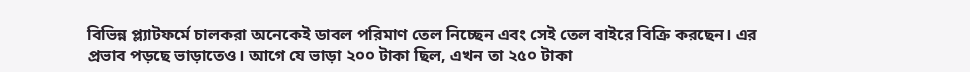বিভিন্ন প্ল্যাটফর্মে চালকরা অনেকেই ডাবল পরিমাণ তেল নিচ্ছেন এবং সেই তেল বাইরে বিক্রি করছেন। এর প্রভাব পড়ছে ভাড়াতেও। আগে যে ভাড়া ২০০ টাকা ছিল, এখন তা ২৫০ টাকা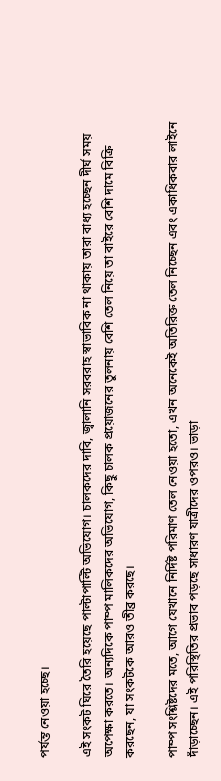পর্যন্ত নেওয়া হচ্ছে।

এই সংকট ঘিরে তৈরি হয়েছে পাল্টাপাল্টি অভিযোগ। চালকদের দাবি, জ্বালানি সরবরাহ স্বাভাবিক না থাকায় তারা বাধ্য হচ্ছেন দীর্ঘ সময় অপেক্ষা করতে। অন্যদিকে পাম্প মালিকদের অভিযোগ, কিছু চালক প্রয়োজনের তুলনায় বেশি তেল নিয়ে তা বাইরে বেশি দামে বিক্রি করছেন, যা সংকটকে আরও তীব্র করছে।

পাম্প সংশ্লিষ্টদের মতে, আগে যেখানে নির্দিষ্ট পরিমাণ তেল নেওয়া হতো, এখন অনেকেই অতিরিক্ত তেল নিচ্ছেন এবং একাধিকবার লাইনে দাঁড়াচ্ছেন। এই পরিস্থিতির প্রভাব পড়ছে সাধারণ যাত্রীদের ওপরও। ভাড়া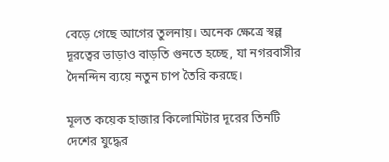বেড়ে গেছে আগের তুলনায়। অনেক ক্ষেত্রে স্বল্প দূরত্বের ভাড়াও বাড়তি গুনতে হচ্ছে, যা নগরবাসীর দৈনন্দিন ব্যয়ে নতুন চাপ তৈরি করছে।

মূলত কয়েক হাজার কিলোমিটার দূরের তিনটি দেশের যুদ্ধের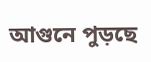আগুনে পুড়ছে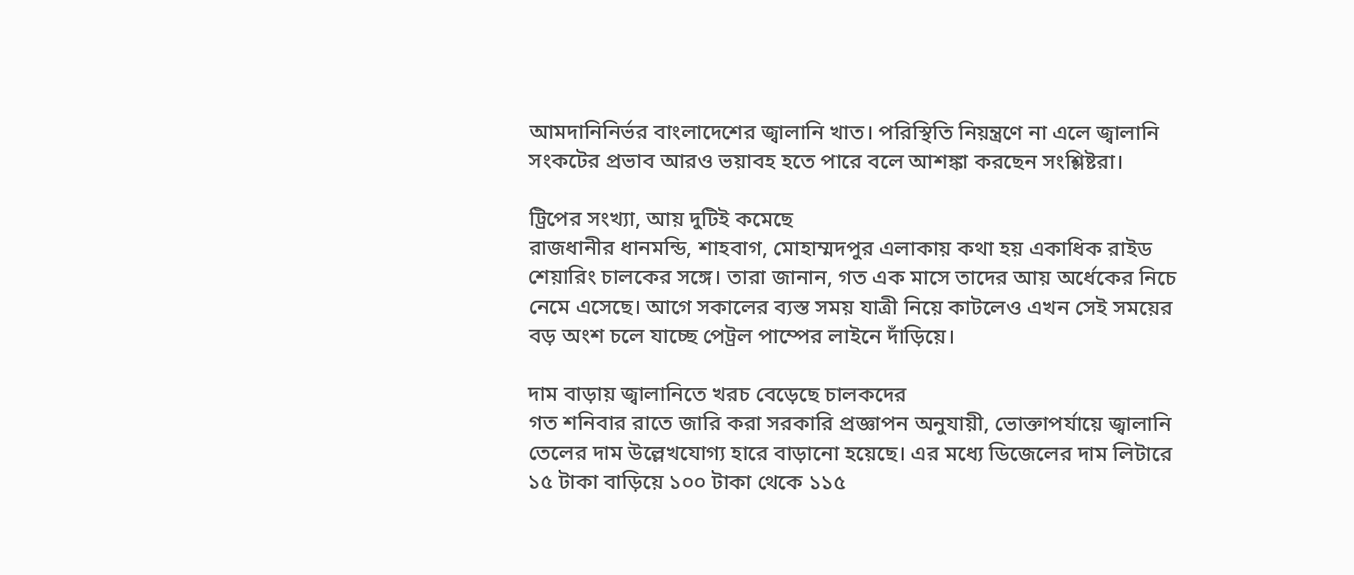আমদানিনির্ভর বাংলাদেশের জ্বালানি খাত। পরিস্থিতি নিয়ন্ত্রণে না এলে জ্বালানি সংকটের প্রভাব আরও ভয়াবহ হতে পারে বলে আশঙ্কা করছেন সংশ্লিষ্টরা।

ট্রিপের সংখ্যা, আয় দুটিই কমেছে
রাজধানীর ধানমন্ডি, শাহবাগ, মোহাম্মদপুর এলাকায় কথা হয় একাধিক রাইড শেয়ারিং চালকের সঙ্গে। তারা জানান, গত এক মাসে তাদের আয় অর্ধেকের নিচে নেমে এসেছে। আগে সকালের ব্যস্ত সময় যাত্রী নিয়ে কাটলেও এখন সেই সময়ের বড় অংশ চলে যাচ্ছে পেট্রল পাম্পের লাইনে দাঁড়িয়ে।

দাম বাড়ায় জ্বালানিতে খরচ বেড়েছে চালকদের
গত শনিবার রাতে জারি করা সরকারি প্রজ্ঞাপন অনুযায়ী, ভোক্তাপর্যায়ে জ্বালানি তেলের দাম উল্লেখযোগ্য হারে বাড়ানো হয়েছে। এর মধ্যে ডিজেলের দাম লিটারে ১৫ টাকা বাড়িয়ে ১০০ টাকা থেকে ১১৫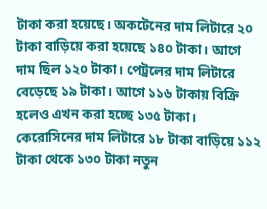টাকা করা হয়েছে। অকটেনের দাম লিটারে ২০ টাকা বাড়িয়ে করা হয়েছে ১৪০ টাকা। আগে দাম ছিল ১২০ টাকা। পেট্রলের দাম লিটারে বেড়েছে ১৯ টাকা। আগে ১১৬ টাকায় বিক্রি হলেও এখন করা হচ্ছে ১৩৫ টাকা। কেরোসিনের দাম লিটারে ১৮ টাকা বাড়িয়ে ১১২ টাকা থেকে ১৩০ টাকা নতুন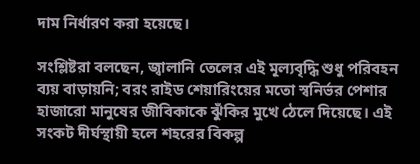দাম নির্ধারণ করা হয়েছে।

সংশ্লিষ্টরা বলছেন, জ্বালানি তেলের এই মূল্যবৃদ্ধি শুধু পরিবহন ব্যয় বাড়ায়নি; বরং রাইড শেয়ারিংয়ের মতো স্বনির্ভর পেশার হাজারো মানুষের জীবিকাকে ঝুঁকির মুখে ঠেলে দিয়েছে। এই সংকট দীর্ঘস্থায়ী হলে শহরের বিকল্প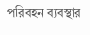পরিবহন ব্যবস্থার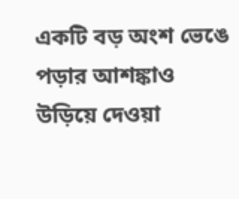একটি বড় অংশ ভেঙে পড়ার আশঙ্কাও উড়িয়ে দেওয়া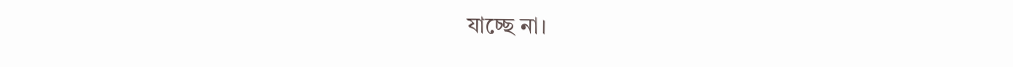যাচ্ছে না।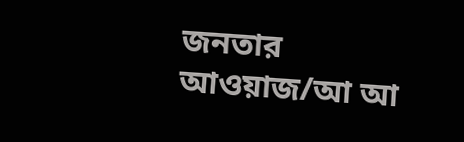জনতার আওয়াজ/আ আ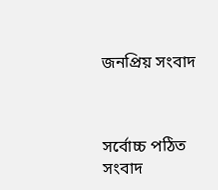জনপ্রিয় সংবাদ



সর্বোচ্চ পঠিত সংবাদ